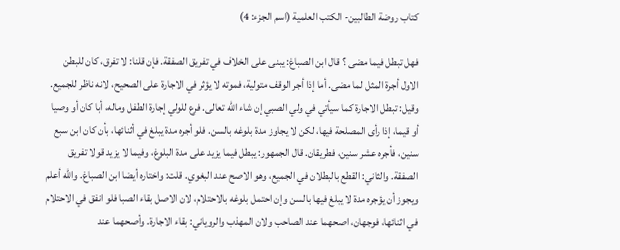كتاب روضة الطالبين- الكتب العلمية (اسم الجزء: 4)

فهل تبطل فيما مضى ؟ قال ابن الصباغ: يبنى على الخلاف في تفريق الصفقة. فإن قلنا: لا تفرق، كان للبطن الاول أجرة المثل لما مضى. أما إذا أجر الوقف متولية، فموته لا يؤثر في الاجارة على الصحيح، لانه ناظر للجميع. وقيل: تبطل الاجارة كما سيأتي في ولي الصبي إن شاء الله تعالى. فرع للولي إجارة الطفل وماله، أبا كان أو وصيا أو قيما، إذا رأى المصلحة فيها، لكن لا يجاوز مدة بلوغه بالسن. فلو أجره مدة يبلغ في أثنائها، بأن كان ابن سبع سنين، فأجره عشر سنين، فطريقان. قال الجمهور: يبطل فيما يزيد على مدة البلوغ، وفيما لا يزيد قولا تفريق الصفقة. والثاني: القطع بالبطلان في الجميع، وهو الاصح عند البغوي. قلت: واختاره أيضا ابن الصباغ. والله أعلم ويجوز أن يؤجره مدة لا يبلغ فيها بالسن وإن احتمل بلوغه بالاحتلام، لان الاصل بقاء الصبا فلو انفق في الاحتلام في اثنائها، فوجهان، اصحهما عند الصاحب ولان المهذب والروياني: بقاء الاجارة. وأصحهما عند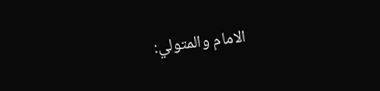الامام والمتولي: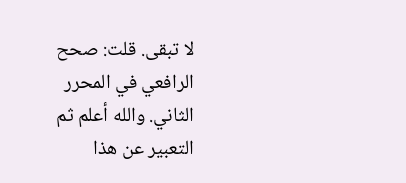لا تبقى. قلت: صحح الرافعي في المحرر الثاني. والله أعلم ثم التعبير عن هذا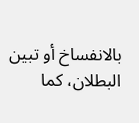بالانفساخ أو تبين البطلان، كما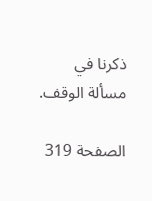ذكرنا في مسألة الوقف.

الصفحة 319